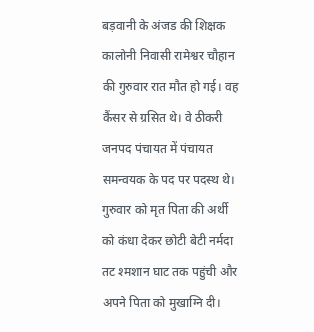बड़वानी के अंजड की शिक्षक कालोनी निवासी रामेश्वर चौहान की गुरुवार रात मौत हो गई। वह कैंसर से ग्रसित थे। वे ठीकरी जनपद पंचायत में पंचायत समन्वयक के पद पर पदस्थ थे। गुरुवार को मृत पिता की अर्थी को कंधा देकर छोटी बेटी नर्मदा तट श्मशान घाट तक पहुंची और अपने पिता को मुखाग्नि दी।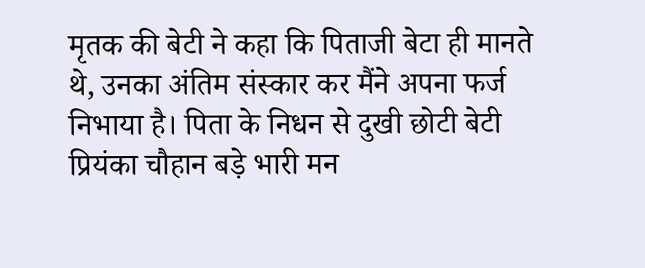मृतक की बेटी ने कहा कि पिताजी बेटा ही मानते थे, उनका अंतिम संस्कार कर मैंने अपना फर्ज निभाया है। पिता के निधन से दुखी छोटी बेटी प्रियंका चौहान बड़े भारी मन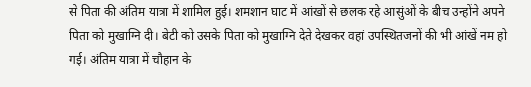से पिता की अंतिम यात्रा में शामिल हुई। शमशान घाट में आंखों से छलक रहे आसुंओं के बीच उन्होंने अपने पिता को मुखाग्नि दी। बेटी को उसके पिता को मुखाग्नि देते देखकर वहां उपस्थितजनों की भी आंखें नम हो गई। अंतिम यात्रा में चौहान के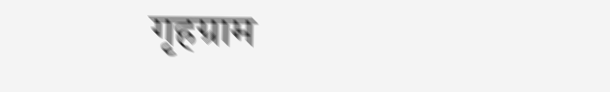गृहग्राम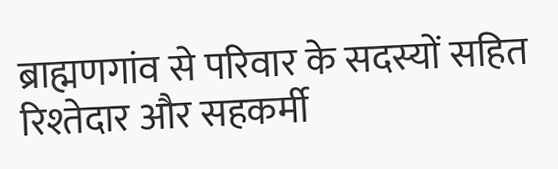ब्राह्मणगांव से परिवार के सदस्यों सहित रिश्तेदार और सहकर्मी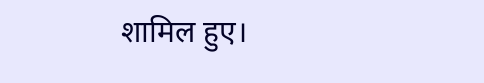शामिल हुए।